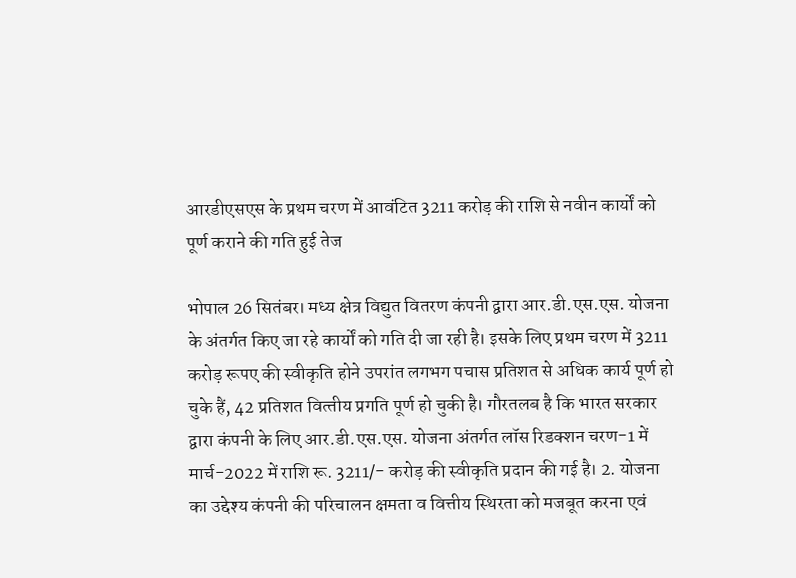आरडीएसएस के प्रथम चरण में आवंटित 3211 करोड़ की राशि से नवीन कार्यों को पूर्ण कराने की गति हुई तेज

भोपाल 26 सितंबर। मध्य क्षेत्र विद्युत वितरण कंपनी द्वारा आर.डी.एस.एस. योजना के अंतर्गत किए जा रहे कार्यों को गति दी जा रही है। इसके लिए प्रथम चरण में 3211 करोड़ रूपए की स्‍वीकृति होने उपरांत लगभग पचास प्रतिशत से अधिक कार्य पूर्ण हो चुके हैं, 42 प्रतिशत वित्‍तीय प्रगति पूर्ण हो चुकी है। गौरतलब है कि भारत सरकार द्वारा कंपनी के लिए आर.डी.एस.एस. योजना अंतर्गत लॉस रिडक्शन चरण-1 में मार्च-2022 में राशि रू. 3211/- करोड़ की स्वीकृति प्रदान की गई है। 2. योजना का उद्देश्य कंपनी की परिचालन क्षमता व वित्तीय स्थिरता को मजबूत करना एवं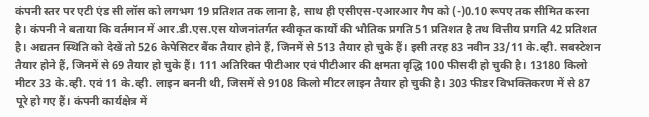कंपनी स्तर पर एटी एंड सी लॉस को लगभग 19 प्रतिशत तक लाना है, साथ ही एसीएस-एआरआर गैप को (-)0.10 रूपए तक सीमित करना है। कंपनी ने बताया कि वर्तमान में आर.डी.एस.एस योजनांतर्गत स्वीकृत कार्यों की भौतिक प्रगति 51 प्रतिशत है तथ वित्तीय प्रगति 42 प्रतिशत है। अद्यतन स्थिति को देखें तो 526 केपेसिटर बैंक तैयार होने हैं, जिनमें से 513 तैयार हो चुके हैं। इसी तरह 83 नवीन 33/11 के.व्ही. सबस्टेशन तैयार होने हैं, जिनमें से 69 तैयार हो चुके हैं। 111 अतिरिक्त पीटीआर एवं पीटीआर की क्षमता वृद्धि 100 फीसदी हो चुकी है। 13180 किलो मीटर 33 के.व्‍ही. एवं 11 के.व्ही. लाइन बननी थी, जिसमें से 9108 किलो मीटर लाइन तैयार हो चुकी है। 303 फीडर विभक्तिकरण में से 87 पूरे हो गए हैं। कंपनी कार्यक्षेत्र में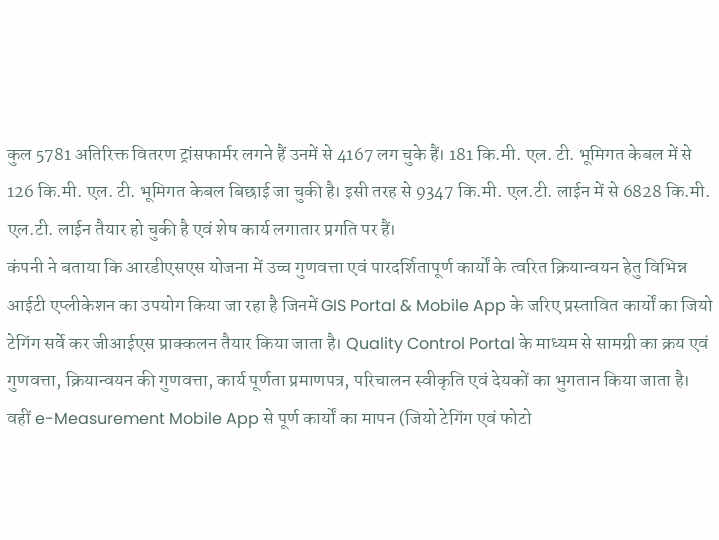कुल 5781 अतिरिक्त वितरण ट्रांसफार्मर लगने हैं उनमें से 4167 लग चुके हैं। 181 कि.मी. एल. टी. भूमिगत केबल में से 126 कि.मी. एल. टी. भूमिगत केबल बिछाई जा चुकी है। इसी तरह से 9347 कि.मी. एल.टी. लाईन में से 6828 कि.मी. एल.टी. लाईन तैयार हो चुकी है एवं शेष कार्य लगातार प्रगति पर हैं।
कंपनी ने बताया कि आरडीएसएस योजना में उच्च गुणवत्ता एवं पारदर्शितापूर्ण कार्यों के त्वरित क्रियान्वयन हेतु विभिन्न आईटी एप्लीकेशन का उपयोग किया जा रहा है जिनमें GIS Portal & Mobile App के जरिए प्रस्तावित कार्यों का जियो टेगिंग सर्वे कर जीआईएस प्राक्कलन तैयार किया जाता है। Quality Control Portal के माध्‍यम से सामग्री का क्रय एवं गुणवत्ता, क्रियान्वयन की गुणवत्ता, कार्य पूर्णता प्रमाणपत्र, परिचालन स्वीकृति एवं देयकों का भुगतान किया जाता है। वहीं e-Measurement Mobile App से पूर्ण कार्यों का मापन (जियो टेगिंग एवं फोटो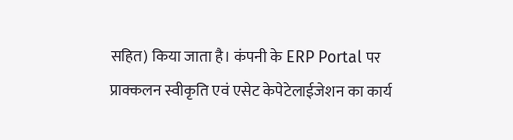सहित) किया जाता है। कंपनी के ERP Portal पर प्राक्कलन स्वीकृति एवं एसेट केपेटेलाईजेशन का कार्य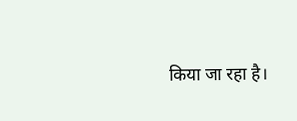किया जा रहा है।